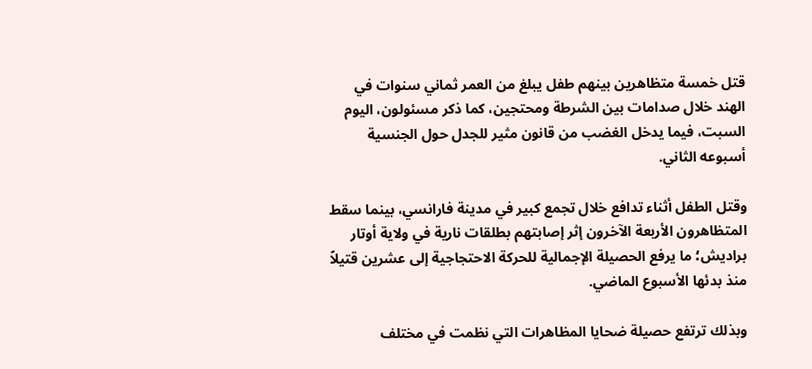قتل خمسة متظاهرين بينهم طفل يبلغ من العمر ثماني سنوات في الهند خلال صدامات بين الشرطة ومحتجين، كما ذكر مسئولون، اليوم السبت، فيما يدخل الغضب من قانون مثير للجدل حول الجنسية أسبوعه الثاني.

وقتل الطفل أثناء تدافع خلال تجمع كبير في مدينة فارانسي، بينما سقط المتظاهرون الأربعة الآخرون إثر إصابتهم بطلقات نارية في ولاية أوتار براديش؛ ما يرفع الحصيلة الإجمالية للحركة الاحتجاجية إلى عشرين قتيلاً منذ بدئها الأسبوع الماضي.

وبذلك ترتفع حصيلة ضحايا المظاهرات التي نظمت في مختلف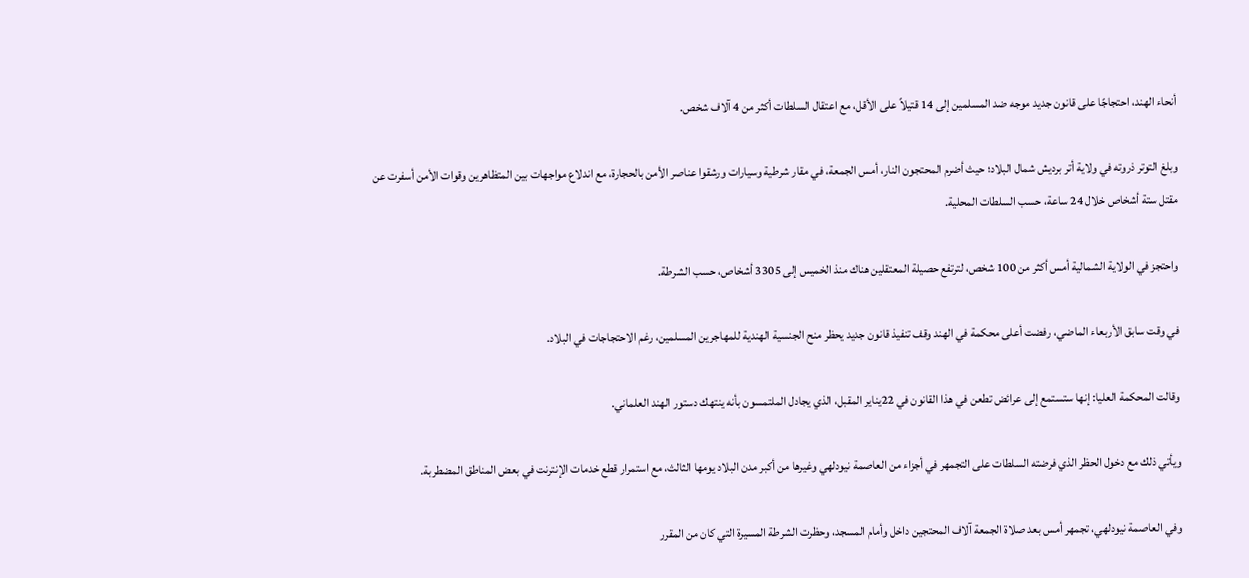أنحاء الهند، احتجاجًا على قانون جديد موجه ضد المسلمين إلى 14 قتيلاً على الأقل، مع اعتقال السلطات أكثر من 4 آلاف شخص.

وبلغ التوتر ذروته في ولاية أتر برديش شمال البلاد؛ حيث أضرم المحتجون النار، أمس الجمعة، في مقار شرطية وسيارات ورشقوا عناصر الأمن بالحجارة، مع اندلاع مواجهات بين المتظاهرين وقوات الأمن أسفرت عن مقتل ستة أشخاص خلال 24 ساعة، حسب السلطات المحلية.

واحتجز في الولاية الشمالية أمس أكثر من 100 شخص، لترتفع حصيلة المعتقلين هناك منذ الخميس إلى 3305 أشخاص، حسب الشرطة.

في وقت سابق الأربعاء الماضي، رفضت أعلى محكمة في الهند وقف تنفيذ قانون جديد يحظر منح الجنسية الهندية للمهاجرين المسلمين، رغم الاحتجاجات في البلاد.

وقالت المحكمة العليا: إنها ستستمع إلى عرائض تطعن في هذا القانون في 22يناير المقبل، الذي يجادل الملتمسون بأنه ينتهك دستور الهند العلماني.

ويأتي ذلك مع دخول الحظر الذي فرضته السلطات على التجمهر في أجزاء من العاصمة نيودلهي وغيرها من أكبر مدن البلاد يومها الثالث، مع استمرار قطع خدمات الإنترنت في بعض المناطق المضطربة.

وفي العاصمة نيودلهي، تجمهر أمس بعد صلاة الجمعة آلاف المحتجين داخل وأمام المسجد، وحظرت الشرطة المسيرة التي كان من المقرر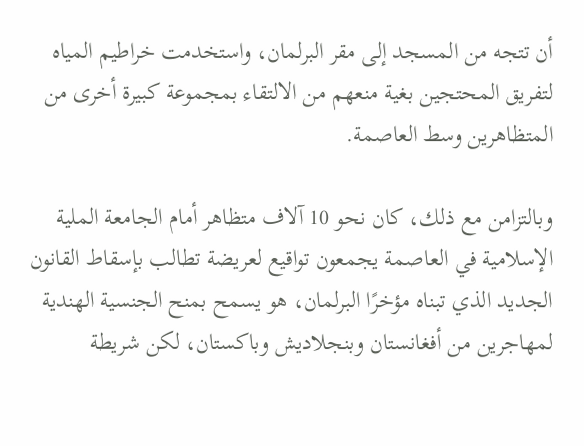أن تتجه من المسجد إلى مقر البرلمان، واستخدمت خراطيم المياه لتفريق المحتجين بغية منعهم من الالتقاء بمجموعة كبيرة أخرى من المتظاهرين وسط العاصمة.

وبالتزامن مع ذلك، كان نحو 10 آلاف متظاهر أمام الجامعة الملية الإسلامية في العاصمة يجمعون تواقيع لعريضة تطالب بإسقاط القانون الجديد الذي تبناه مؤخرًا البرلمان، هو يسمح بمنح الجنسية الهندية لمهاجرين من أفغانستان وبنجلاديش وباكستان، لكن شريطة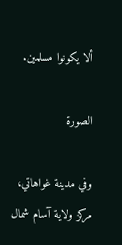ألا يكونوا مسلمين.

الصورة

وفي مدينة غواهاتي، مركز ولاية آسام شمال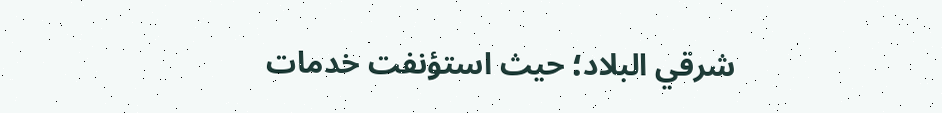شرقي البلاد؛ حيث استؤنفت خدمات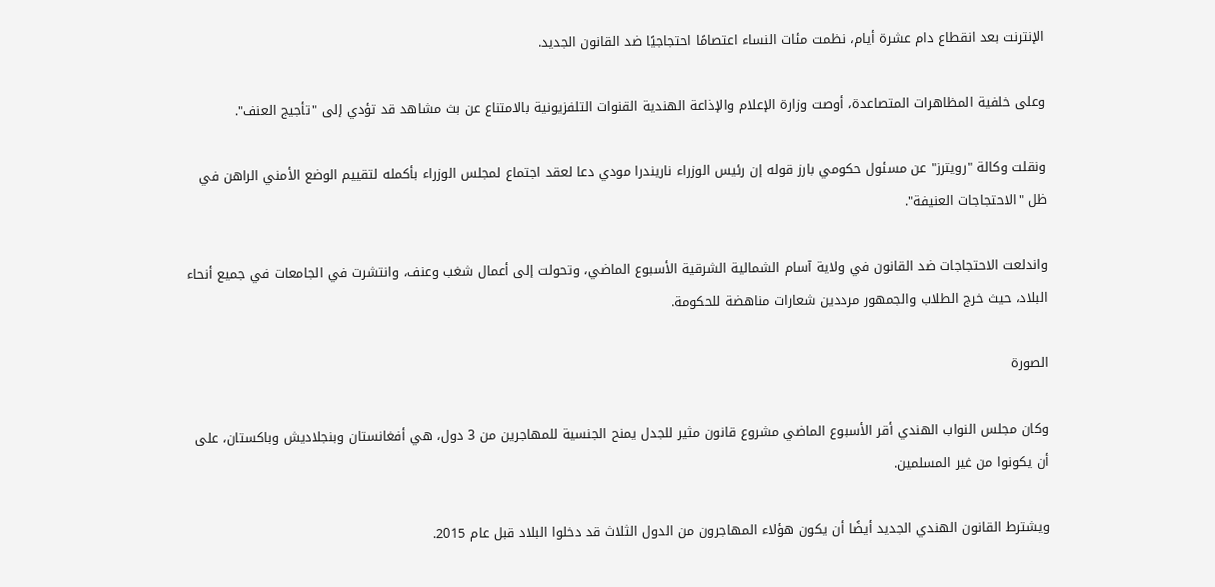الإنترنت بعد انقطاع دام عشرة أيام، نظمت مئات النساء اعتصامًا احتجاجيًا ضد القانون الجديد.

وعلى خلفية المظاهرات المتصاعدة، أوصت وزارة الإعلام والإذاعة الهندية القنوات التلفزيونية بالامتناع عن بث مشاهد قد تؤدي إلى "تأجيج العنف".

ونقلت وكالة "رويترز" عن مسئول حكومي بارز قوله إن رئيس الوزراء ناريندرا مودي دعا لعقد اجتماع لمجلس الوزراء بأكمله لتقييم الوضع الأمني الراهن في ظل "الاحتجاجات العنيفة".

واندلعت الاحتجاجات ضد القانون في ولاية آسام الشمالية الشرقية الأسبوع الماضي، وتحولت إلى أعمال شغب وعنف، وانتشرت في الجامعات في جميع أنحاء البلاد، حيث خرج الطلاب والجمهور مرددين شعارات مناهضة للحكومة.

الصورة

وكان مجلس النواب الهندي أقر الأسبوع الماضي مشروع قانون مثير للجدل يمنح الجنسية للمهاجرين من 3 دول، هي أفغانستان وبنجلاديش وباكستان، على أن يكونوا من غير المسلمين.

ويشترط القانون الهندي الجديد أيضًا أن يكون هؤلاء المهاجرون من الدول الثلاث قد دخلوا البلاد قبل عام 2015.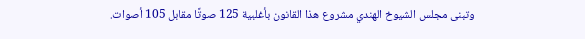وتبنى مجلس الشيوخ الهندي مشروع هذا القانون بأغلبية 125 صوتًا مقابل 105 أصوات.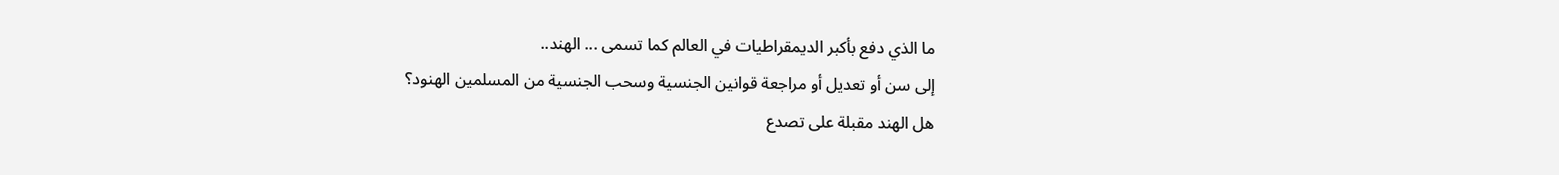ما الذي دفع بأكبر الديمقراطيات في العالم كما تسمى ... الهند..
إلى سن أو تعديل أو مراجعة قوانين الجنسية وسحب الجنسية من المسلمين الهنود؟
هل الهند مقبلة على تصدع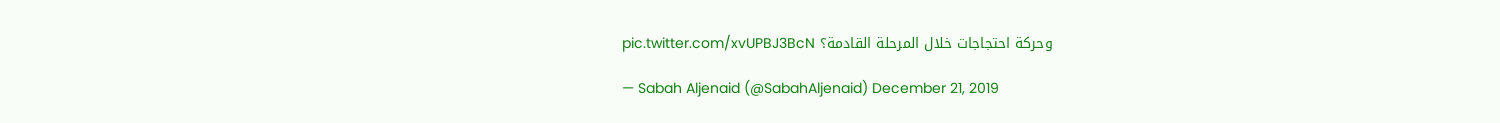وحركة احتجاجات خلال المرحلة القادمة؟ pic.twitter.com/xvUPBJ3BcN

— Sabah Aljenaid (@SabahAljenaid) December 21, 2019